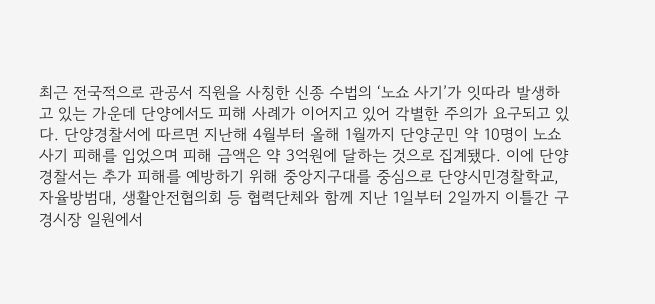최근 전국적으로 관공서 직원을 사칭한 신종 수법의 ‘노쇼 사기’가 잇따라 발생하고 있는 가운데 단양에서도 피해 사례가 이어지고 있어 각별한 주의가 요구되고 있다. 단양경찰서에 따르면 지난해 4월부터 올해 1월까지 단양군민 약 10명이 노쇼 사기 피해를 입었으며 피해 금액은 약 3억원에 달하는 것으로 집계됐다. 이에 단양경찰서는 추가 피해를 예방하기 위해 중앙지구대를 중심으로 단양시민경찰학교, 자율방범대, 생활안전협의회 등 협력단체와 함께 지난 1일부터 2일까지 이틀간 구경시장 일원에서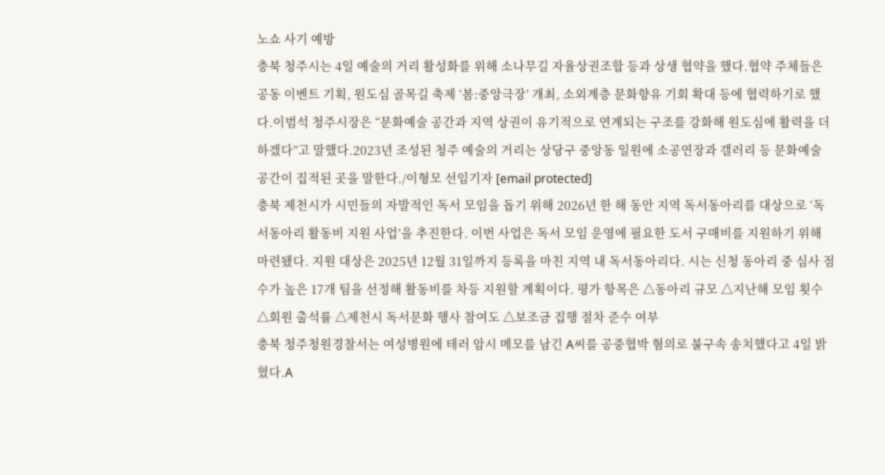노쇼 사기 예방
충북 청주시는 4일 예술의 거리 활성화를 위해 소나무길 자율상권조합 등과 상생 협약을 했다.협약 주체들은 공동 이벤트 기획, 원도심 골목길 축제 ‘봄:중앙극장’ 개최, 소외계층 문화향유 기회 확대 등에 협력하기로 했다.이범석 청주시장은 “문화예술 공간과 지역 상권이 유기적으로 연계되는 구조를 강화해 원도심에 활력을 더하겠다”고 말했다.2023년 조성된 청주 예술의 거리는 상당구 중앙동 일원에 소공연장과 갤러리 등 문화예술 공간이 집적된 곳을 말한다./이형모 선임기자 [email protected]
충북 제천시가 시민들의 자발적인 독서 모임을 돕기 위해 2026년 한 해 동안 지역 독서동아리를 대상으로 ‘독서동아리 활동비 지원 사업’을 추진한다. 이번 사업은 독서 모임 운영에 필요한 도서 구매비를 지원하기 위해 마련됐다. 지원 대상은 2025년 12월 31일까지 등록을 마친 지역 내 독서동아리다. 시는 신청 동아리 중 심사 점수가 높은 17개 팀을 선정해 활동비를 차등 지원할 계획이다. 평가 항목은 △동아리 규모 △지난해 모임 횟수 △회원 출석률 △제천시 독서문화 행사 참여도 △보조금 집행 절차 준수 여부
충북 청주청원경찰서는 여성병원에 테러 암시 메모를 남긴 A씨를 공중협박 혐의로 불구속 송치했다고 4일 밝혔다.A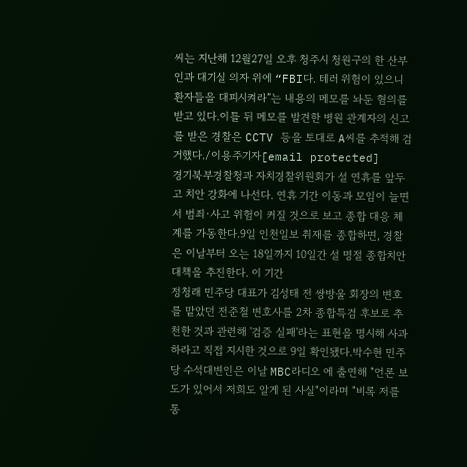씨는 지난해 12월27일 오후 청주시 청원구의 한 산부인과 대기실 의자 위에 “FBI다. 테러 위험이 있으니 환자들을 대피시켜라”는 내용의 메모를 놔둔 혐의를 받고 있다.이틀 뒤 메모를 발견한 병원 관계자의 신고를 받은 경찰은 CCTV 등을 토대로 A씨를 추적해 검거했다./이용주기자[email protected]
경기북부경찰청과 자치경찰위원회가 설 연휴를 앞두고 치안 강화에 나선다. 연휴 기간 이동과 모임이 늘면서 범죄·사고 위험이 커질 것으로 보고 종합 대응 체계를 가동한다.9일 인천일보 취재를 종합하면, 경찰은 이날부터 오는 18일까지 10일간 설 명절 종합치안 대책을 추진한다. 이 기간
정청래 민주당 대표가 김성태 전 쌍방울 회장의 변호를 맡았던 전준철 변호사를 2차 종합특검 후보로 추천한 것과 관련해 '검증 실패'라는 표현을 명시해 사과하라고 직접 지시한 것으로 9일 확인됐다.박수현 민주당 수석대변인은 이날 MBC라디오 에 출연해 "언론 보도가 있어서 저희도 알게 된 사실"이라며 "비록 저를 통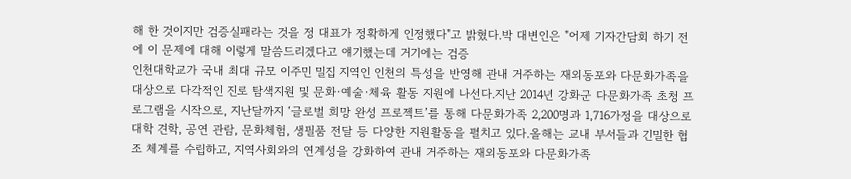해 한 것이지만 검증실패라는 것을 정 대표가 정확하게 인정했다"고 밝혔다.박 대변인은 "어제 기자간담회 하기 전에 이 문제에 대해 이렇게 말씀드리겠다고 얘기했는데 거기에는 검증
인천대학교가 국내 최대 규모 이주민 밀집 지역인 인천의 특성을 반영해 관내 거주하는 재외동포와 다문화가족을 대상으로 다각적인 진로 탐색지원 및 문화·예술·체육 활동 지원에 나선다.지난 2014년 강화군 다문화가족 초청 프로그램을 시작으로, 지난달까지 ‘글로벌 희망 완성 프로젝트’를 통해 다문화가족 2,200명과 1,716가정을 대상으로 대학 견학, 공연 관람, 문화체험, 생필품 전달 등 다양한 지원활동을 펼치고 있다.올해는 교내 부서들과 긴밀한 협조 체계를 수립하고, 지역사회와의 연계성을 강화하여 관내 거주하는 재외동포와 다문화가족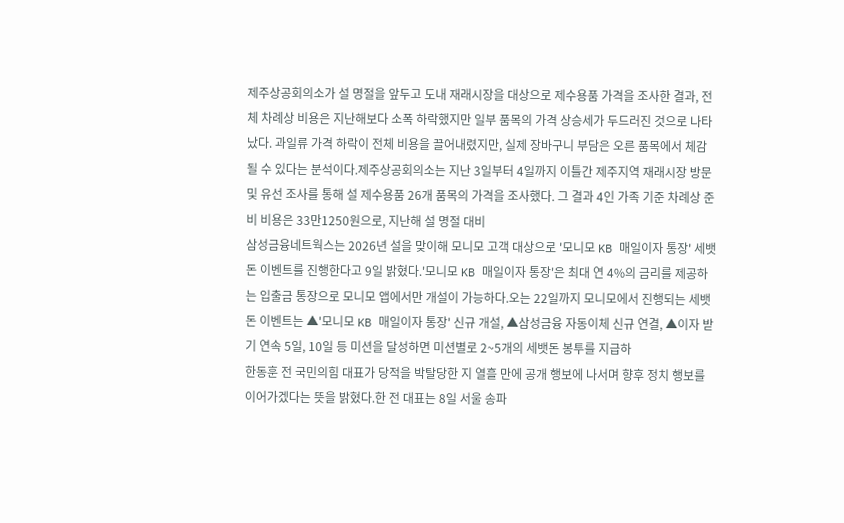제주상공회의소가 설 명절을 앞두고 도내 재래시장을 대상으로 제수용품 가격을 조사한 결과, 전체 차례상 비용은 지난해보다 소폭 하락했지만 일부 품목의 가격 상승세가 두드러진 것으로 나타났다. 과일류 가격 하락이 전체 비용을 끌어내렸지만, 실제 장바구니 부담은 오른 품목에서 체감될 수 있다는 분석이다.제주상공회의소는 지난 3일부터 4일까지 이틀간 제주지역 재래시장 방문 및 유선 조사를 통해 설 제수용품 26개 품목의 가격을 조사했다. 그 결과 4인 가족 기준 차례상 준비 비용은 33만1250원으로, 지난해 설 명절 대비
삼성금융네트웍스는 2026년 설을 맞이해 모니모 고객 대상으로 '모니모 KB 매일이자 통장' 세뱃돈 이벤트를 진행한다고 9일 밝혔다.'모니모 KB 매일이자 통장'은 최대 연 4%의 금리를 제공하는 입출금 통장으로 모니모 앱에서만 개설이 가능하다.오는 22일까지 모니모에서 진행되는 세뱃돈 이벤트는 ▲'모니모 KB 매일이자 통장' 신규 개설, ▲삼성금융 자동이체 신규 연결, ▲이자 받기 연속 5일, 10일 등 미션을 달성하면 미션별로 2~5개의 세뱃돈 봉투를 지급하
한동훈 전 국민의힘 대표가 당적을 박탈당한 지 열흘 만에 공개 행보에 나서며 향후 정치 행보를 이어가겠다는 뜻을 밝혔다.한 전 대표는 8일 서울 송파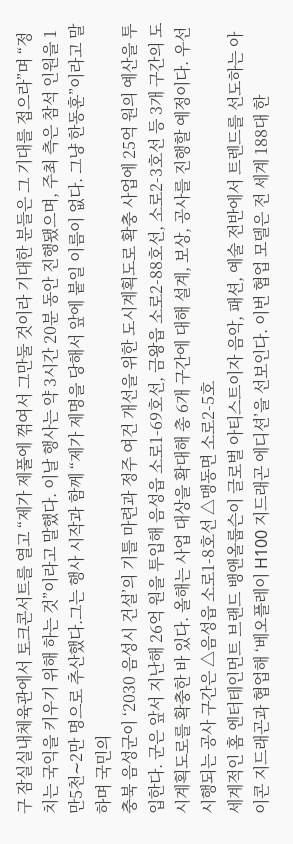구 잠실실내체육관에서 토크콘서트를 열고 “제가 제풀에 꺾여서 그만둘 것이라 기대한 분들은 그 기대를 접으라”며 “정치는 국익을 키우기 위해 하는 것”이라고 말했다. 이날 행사는 약 3시간 20분 동안 진행됐으며, 주최 측은 참석 인원을 1만5천∼2만 명으로 추산했다.그는 행사 시작과 함께 “제가 제명을 당해서 앞에 붙일 이름이 없다. 그냥 한동훈”이라고 말하며 국민의
충북 음성군이 ‘2030 음성시 건설’의 기틀 마련과 정주 여건 개선을 위한 도시계획도로 확충 사업에 25억 원의 예산을 투입한다. 군은 앞서 지난해 26억 원을 투입해 음성읍 소로1-69호선, 금왕읍 소로2-88호선, 소로2-3호선 등 3개 구간의 도시계획도로를 확충한 바 있다. 올해는 사업 대상을 확대해 총 6개 구간에 대해 설계, 보상, 공사를 진행할 예정이다. 우선 시행되는 공사 구간은 △음성읍 소로1-8호선 △맹동면 소로2-5호
세계적인 홈 엔터테인먼트 브랜드 뱅앤올룹슨이 글로벌 아티스트이자 음악, 패션, 예술 전반에서 트렌드를 선도하는 아이콘 지드래곤과 협업해 ‘베오플레이 H100 지드래곤 에디션’을 선보인다. 이번 협업 모델은 전 세계 188대 한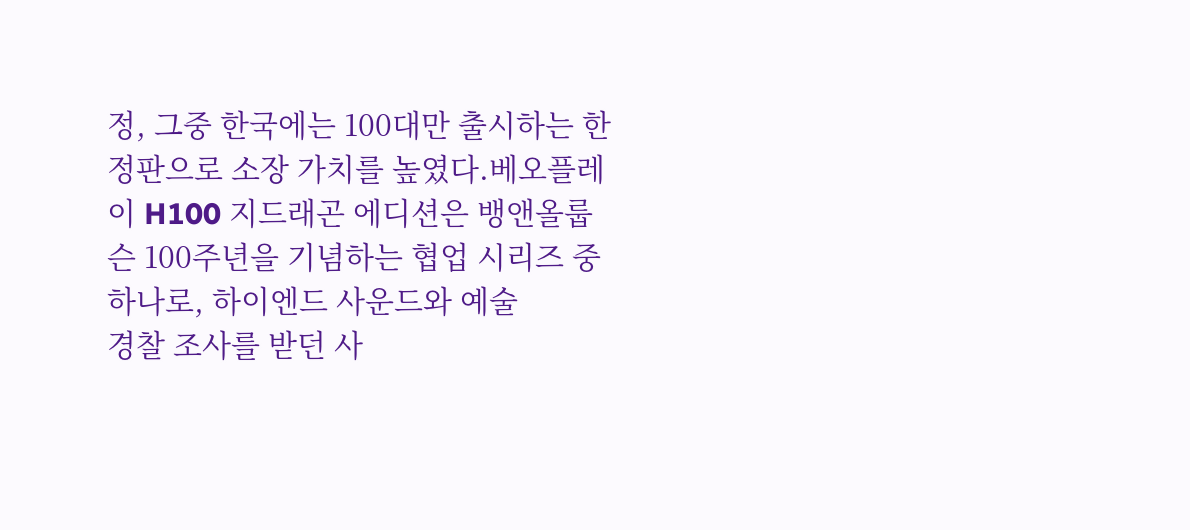정, 그중 한국에는 100대만 출시하는 한정판으로 소장 가치를 높였다.베오플레이 H100 지드래곤 에디션은 뱅앤올룹슨 100주년을 기념하는 협업 시리즈 중 하나로, 하이엔드 사운드와 예술
경찰 조사를 받던 사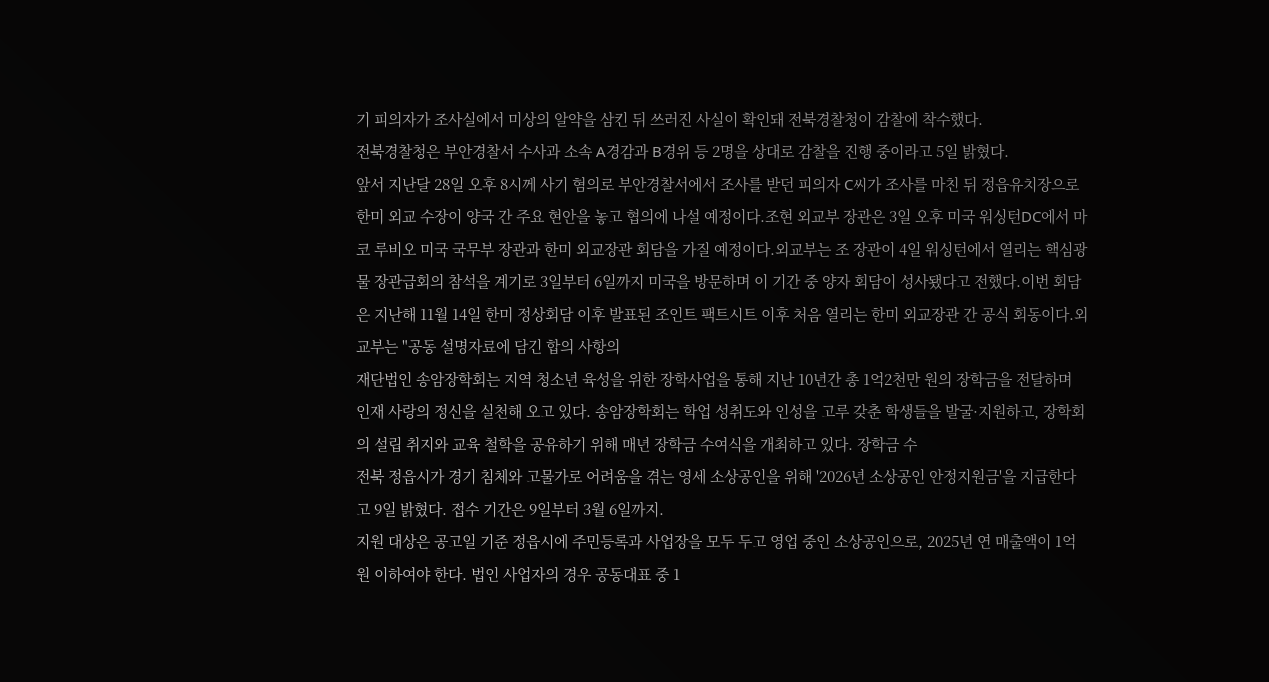기 피의자가 조사실에서 미상의 알약을 삼킨 뒤 쓰러진 사실이 확인돼 전북경찰청이 감찰에 착수했다.
전북경찰청은 부안경찰서 수사과 소속 A경감과 B경위 등 2명을 상대로 감찰을 진행 중이라고 5일 밝혔다.
앞서 지난달 28일 오후 8시께 사기 혐의로 부안경찰서에서 조사를 받던 피의자 C씨가 조사를 마친 뒤 정읍유치장으로
한미 외교 수장이 양국 간 주요 현안을 놓고 협의에 나설 예정이다.조현 외교부 장관은 3일 오후 미국 워싱턴DC에서 마코 루비오 미국 국무부 장관과 한미 외교장관 회담을 가질 예정이다.외교부는 조 장관이 4일 워싱턴에서 열리는 핵심광물 장관급회의 참석을 계기로 3일부터 6일까지 미국을 방문하며 이 기간 중 양자 회담이 성사됐다고 전했다.이번 회담은 지난해 11월 14일 한미 정상회담 이후 발표된 조인트 팩트시트 이후 처음 열리는 한미 외교장관 간 공식 회동이다.외교부는 "공동 설명자료에 담긴 합의 사항의
재단법인 송암장학회는 지역 청소년 육성을 위한 장학사업을 통해 지난 10년간 총 1억2천만 원의 장학금을 전달하며 인재 사랑의 정신을 실천해 오고 있다. 송암장학회는 학업 성취도와 인성을 고루 갖춘 학생들을 발굴·지원하고, 장학회의 설립 취지와 교육 철학을 공유하기 위해 매년 장학금 수여식을 개최하고 있다. 장학금 수
전북 정읍시가 경기 침체와 고물가로 어려움을 겪는 영세 소상공인을 위해 '2026년 소상공인 안정지원금'을 지급한다고 9일 밝혔다. 접수 기간은 9일부터 3월 6일까지.
지원 대상은 공고일 기준 정읍시에 주민등록과 사업장을 모두 두고 영업 중인 소상공인으로, 2025년 연 매출액이 1억 원 이하여야 한다. 법인 사업자의 경우 공동대표 중 1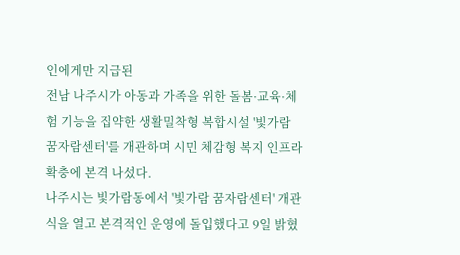인에게만 지급된
전남 나주시가 아동과 가족을 위한 돌봄·교육·체험 기능을 집약한 생활밀착형 복합시설 '빛가람 꿈자람센터'를 개관하며 시민 체감형 복지 인프라 확충에 본격 나섰다.
나주시는 빛가람동에서 '빛가람 꿈자람센터' 개관식을 열고 본격적인 운영에 돌입했다고 9일 밝혔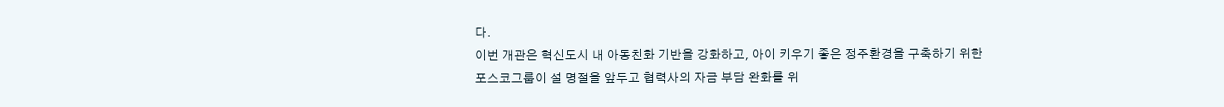다.
이번 개관은 혁신도시 내 아동친화 기반을 강화하고, 아이 키우기 좋은 정주환경을 구축하기 위한
포스코그룹이 설 명절을 앞두고 협력사의 자금 부담 완화를 위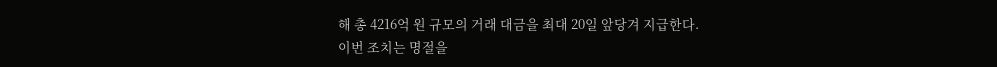해 총 4216억 원 규모의 거래 대금을 최대 20일 앞당겨 지급한다.
이번 조치는 명절을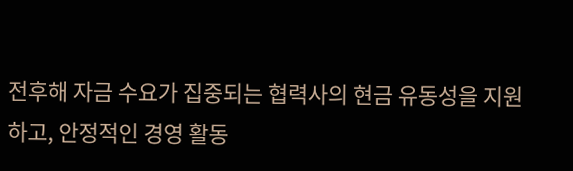전후해 자금 수요가 집중되는 협력사의 현금 유동성을 지원하고, 안정적인 경영 활동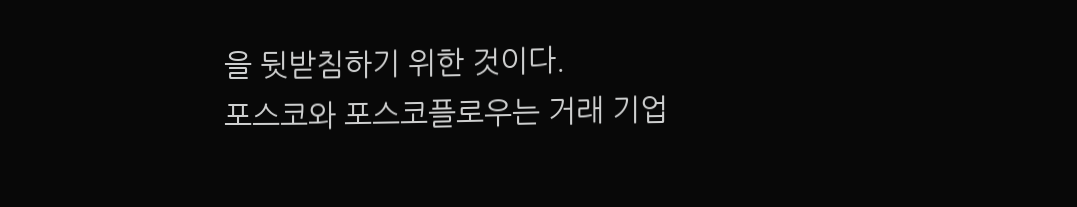을 뒷받침하기 위한 것이다.
포스코와 포스코플로우는 거래 기업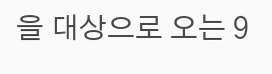을 대상으로 오는 9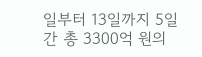일부터 13일까지 5일간 총 3300억 원의